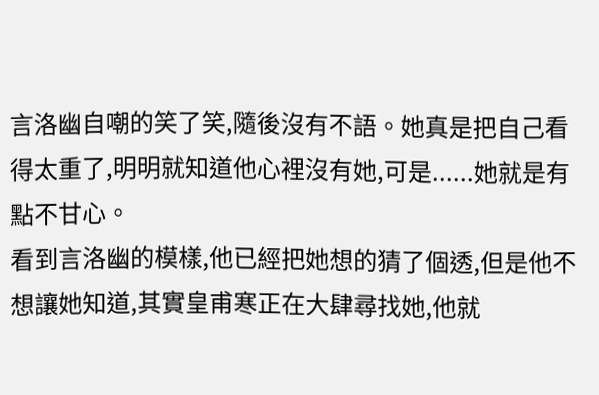言洛幽自嘲的笑了笑,隨後沒有不語。她真是把自己看得太重了,明明就知道他心裡沒有她,可是......她就是有點不甘心。
看到言洛幽的模樣,他已經把她想的猜了個透,但是他不想讓她知道,其實皇甫寒正在大肆尋找她,他就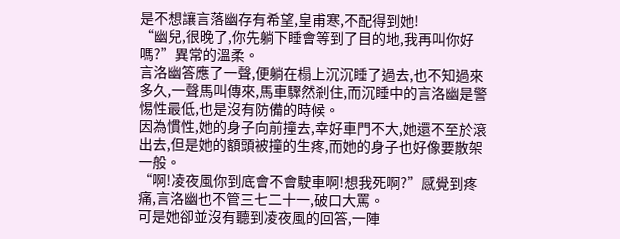是不想讓言落幽存有希望,皇甫寒,不配得到她!
“幽兒,很晚了,你先躺下睡會等到了目的地,我再叫你好嗎?”異常的溫柔。
言洛幽答應了一聲,便躺在榻上沉沉睡了過去,也不知過來多久,一聲馬叫傳來,馬車驟然剎住,而沉睡中的言洛幽是警惕性最低,也是沒有防備的時候。
因為慣性,她的身子向前撞去,幸好車門不大,她還不至於滾出去,但是她的額頭被撞的生疼,而她的身子也好像要散架一般。
“啊!凌夜風你到底會不會駛車啊!想我死啊?”感覺到疼痛,言洛幽也不管三七二十一,破口大罵。
可是她卻並沒有聽到凌夜風的回答,一陣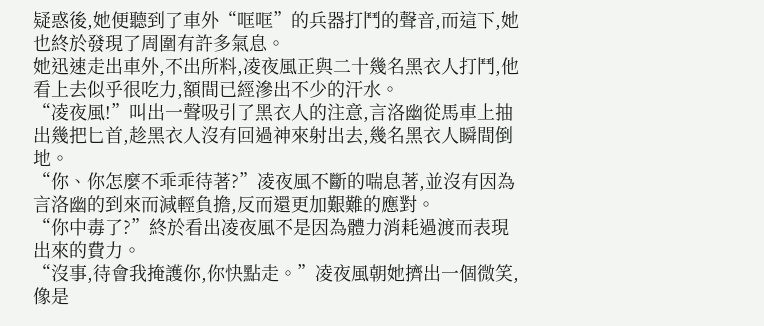疑惑後,她便聽到了車外“哐哐”的兵器打鬥的聲音,而這下,她也終於發現了周圍有許多氣息。
她迅速走出車外,不出所料,凌夜風正與二十幾名黑衣人打鬥,他看上去似乎很吃力,額間已經滲出不少的汗水。
“凌夜風!”叫出一聲吸引了黑衣人的注意,言洛幽從馬車上抽出幾把匕首,趁黑衣人沒有回過神來射出去,幾名黑衣人瞬間倒地。
“你、你怎麼不乖乖待著?”凌夜風不斷的喘息著,並沒有因為言洛幽的到來而減輕負擔,反而還更加艱難的應對。
“你中毒了?”終於看出凌夜風不是因為體力消耗過渡而表現出來的費力。
“沒事,待會我掩護你,你快點走。”凌夜風朝她擠出一個微笑,像是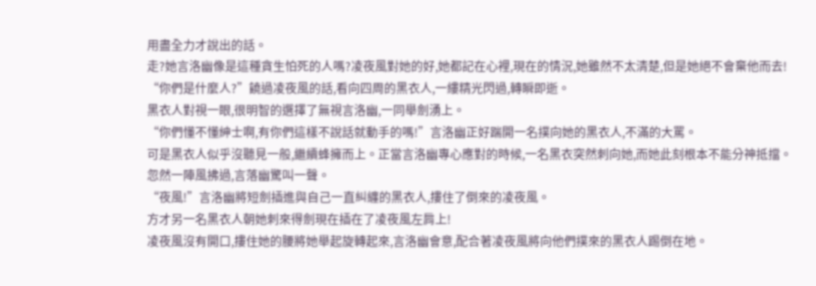用盡全力才說出的話。
走?她言洛幽像是這種貪生怕死的人嗎?凌夜風對她的好,她都記在心裡,現在的情況,她雖然不太清楚,但是她絕不會棄他而去!
“你們是什麼人?”饒過凌夜風的話,看向四周的黑衣人,一縷精光閃過,轉瞬即逝。
黑衣人對視一眼,很明智的選擇了無視言洛幽,一同舉劍湧上。
“你們懂不懂紳士啊,有你們這樣不說話就動手的嗎!”言洛幽正好踹開一名撲向她的黑衣人,不滿的大罵。
可是黑衣人似乎沒聽見一般,繼續蜂擁而上。正當言洛幽專心應對的時候,一名黑衣突然刺向她,而她此刻根本不能分神抵擋。
忽然一陣風拂過,言落幽驚叫一聲。
“夜風!”言洛幽將短劍插進與自己一直糾纏的黑衣人,摟住了倒來的凌夜風。
方才另一名黑衣人朝她刺來得劍現在插在了凌夜風左肩上!
凌夜風沒有開口,摟住她的腰將她舉起旋轉起來,言洛幽會意,配合著凌夜風將向他們撲來的黑衣人踢倒在地。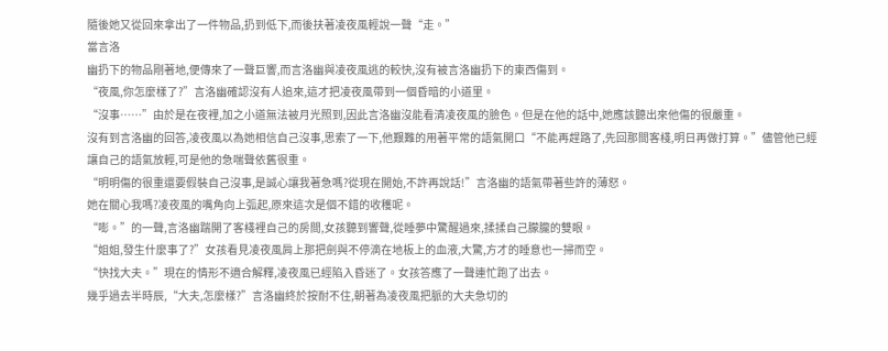隨後她又從回來拿出了一件物品,扔到低下,而後扶著凌夜風輕說一聲“走。”
當言洛
幽扔下的物品剛著地,便傳來了一聲巨響,而言洛幽與凌夜風逃的較快,沒有被言洛幽扔下的東西傷到。
“夜風,你怎麼樣了?”言洛幽確認沒有人追來,這才把凌夜風帶到一個昏暗的小道里。
“沒事……”由於是在夜裡,加之小道無法被月光照到,因此言洛幽沒能看清凌夜風的臉色。但是在他的話中,她應該聽出來他傷的很嚴重。
沒有到言洛幽的回答,凌夜風以為她相信自己沒事,思索了一下,他艱難的用著平常的語氣開口“不能再趕路了,先回那間客棧,明日再做打算。”儘管他已經讓自己的語氣放輕,可是他的急喘聲依舊很重。
“明明傷的很重還要假裝自己沒事,是誠心讓我著急嗎?從現在開始,不許再說話!”言洛幽的語氣帶著些許的薄怒。
她在關心我嗎?凌夜風的嘴角向上弧起,原來這次是個不錯的收穫呢。
“嘭。”的一聲,言洛幽踹開了客棧裡自己的房間,女孩聽到響聲,從睡夢中驚醒過來,揉揉自己朦朧的雙眼。
“姐姐,發生什麼事了?”女孩看見凌夜風肩上那把劍與不停滴在地板上的血液,大驚,方才的睡意也一掃而空。
“快找大夫。”現在的情形不適合解釋,凌夜風已經陷入昏迷了。女孩答應了一聲連忙跑了出去。
幾乎過去半時辰,“大夫,怎麼樣?”言洛幽終於按耐不住,朝著為凌夜風把脈的大夫急切的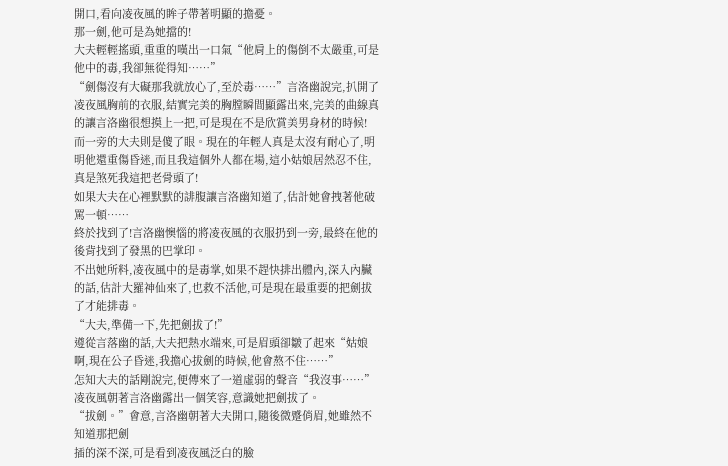開口,看向凌夜風的眸子帶著明顯的擔憂。
那一劍,他可是為她擋的!
大夫輕輕搖頭,重重的嘆出一口氣“他肩上的傷倒不太嚴重,可是他中的毒,我卻無從得知……”
“劍傷沒有大礙那我就放心了,至於毒……”言洛幽說完,扒開了凌夜風胸前的衣服,結實完美的胸膛瞬間顯露出來,完美的曲線真的讓言洛幽很想摸上一把,可是現在不是欣賞美男身材的時候!
而一旁的大夫則是傻了眼。現在的年輕人真是太沒有耐心了,明明他還重傷昏迷,而且我這個外人都在場,這小姑娘居然忍不住,真是煞死我這把老骨頭了!
如果大夫在心裡默默的誹腹讓言洛幽知道了,估計她會拽著他破罵一頓……
終於找到了!言洛幽懊惱的將凌夜風的衣服扔到一旁,最終在他的後背找到了發黑的巴掌印。
不出她所料,凌夜風中的是毒掌,如果不趕快排出體內,深入內臟的話,估計大羅神仙來了,也救不活他,可是現在最重要的把劍拔了才能排毒。
“大夫,準備一下,先把劍拔了!”
遵從言落幽的話,大夫把熱水端來,可是眉頭卻皺了起來“姑娘啊,現在公子昏迷,我擔心拔劍的時候,他會熬不住……”
怎知大夫的話剛說完,便傳來了一道虛弱的聲音“我沒事……”
凌夜風朝著言洛幽露出一個笑容,意識她把劍拔了。
“拔劍。”會意,言洛幽朝著大夫開口,隨後微蹙俏眉,她雖然不知道那把劍
插的深不深,可是看到凌夜風泛白的臉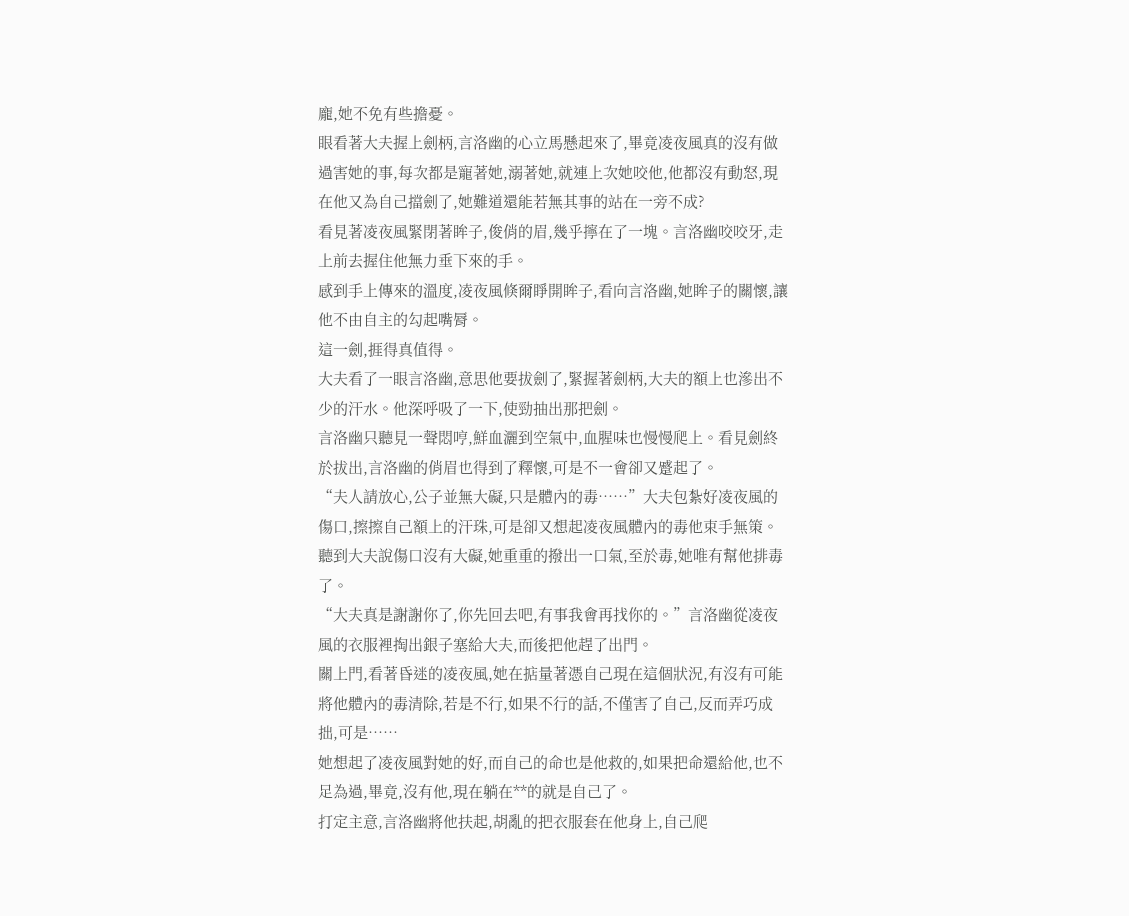龐,她不免有些擔憂。
眼看著大夫握上劍柄,言洛幽的心立馬懸起來了,畢竟凌夜風真的沒有做過害她的事,每次都是寵著她,溺著她,就連上次她咬他,他都沒有動怒,現在他又為自己擋劍了,她難道還能若無其事的站在一旁不成?
看見著凌夜風緊閉著眸子,俊俏的眉,幾乎擰在了一塊。言洛幽咬咬牙,走上前去握住他無力垂下來的手。
感到手上傳來的溫度,凌夜風倏爾睜開眸子,看向言洛幽,她眸子的關懷,讓他不由自主的勾起嘴脣。
這一劍,捱得真值得。
大夫看了一眼言洛幽,意思他要拔劍了,緊握著劍柄,大夫的額上也滲出不少的汗水。他深呼吸了一下,使勁抽出那把劍。
言洛幽只聽見一聲悶哼,鮮血灑到空氣中,血腥味也慢慢爬上。看見劍終於拔出,言洛幽的俏眉也得到了釋懷,可是不一會卻又蹙起了。
“夫人請放心,公子並無大礙,只是體內的毒……”大夫包紮好凌夜風的傷口,擦擦自己額上的汗珠,可是卻又想起凌夜風體內的毒他束手無策。
聽到大夫說傷口沒有大礙,她重重的撥出一口氣,至於毒,她唯有幫他排毒了。
“大夫真是謝謝你了,你先回去吧,有事我會再找你的。”言洛幽從凌夜風的衣服裡掏出銀子塞給大夫,而後把他趕了出門。
關上門,看著昏迷的凌夜風,她在掂量著憑自己現在這個狀況,有沒有可能將他體內的毒清除,若是不行,如果不行的話,不僅害了自己,反而弄巧成拙,可是……
她想起了凌夜風對她的好,而自己的命也是他救的,如果把命還給他,也不足為過,畢竟,沒有他,現在躺在**的就是自己了。
打定主意,言洛幽將他扶起,胡亂的把衣服套在他身上,自己爬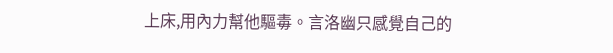上床,用內力幫他驅毒。言洛幽只感覺自己的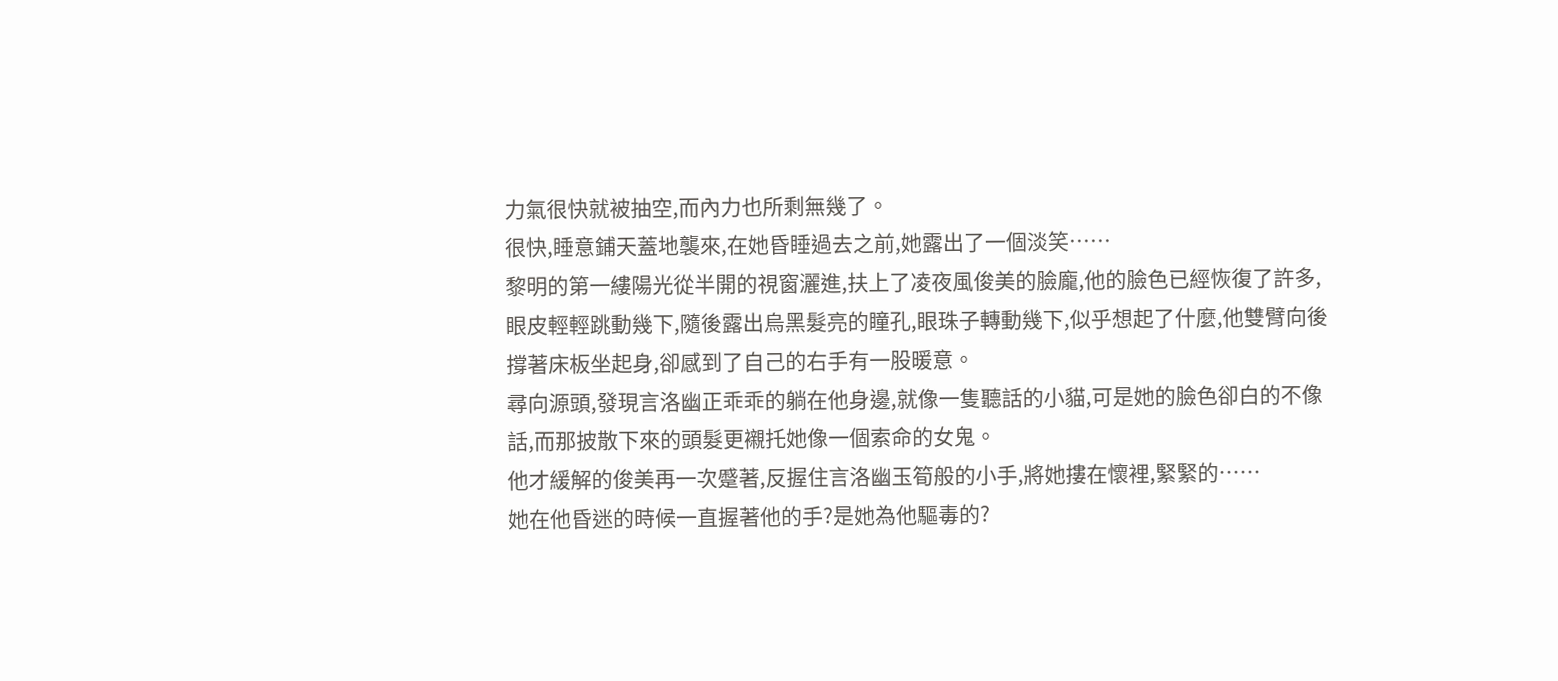力氣很快就被抽空,而內力也所剩無幾了。
很快,睡意鋪天蓋地襲來,在她昏睡過去之前,她露出了一個淡笑……
黎明的第一縷陽光從半開的視窗灑進,扶上了凌夜風俊美的臉龐,他的臉色已經恢復了許多,眼皮輕輕跳動幾下,隨後露出烏黑髮亮的瞳孔,眼珠子轉動幾下,似乎想起了什麼,他雙臂向後撐著床板坐起身,卻感到了自己的右手有一股暖意。
尋向源頭,發現言洛幽正乖乖的躺在他身邊,就像一隻聽話的小貓,可是她的臉色卻白的不像話,而那披散下來的頭髮更襯托她像一個索命的女鬼。
他才緩解的俊美再一次蹙著,反握住言洛幽玉筍般的小手,將她摟在懷裡,緊緊的……
她在他昏迷的時候一直握著他的手?是她為他驅毒的?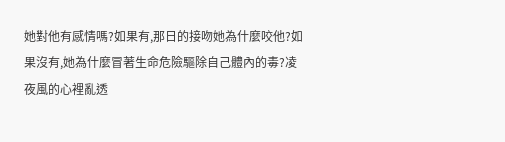她對他有感情嗎?如果有,那日的接吻她為什麼咬他?如果沒有,她為什麼冒著生命危險驅除自己體內的毒?凌夜風的心裡亂透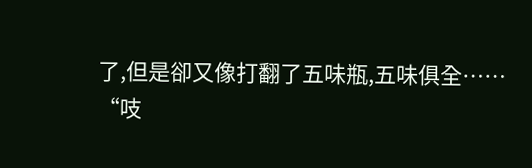了,但是卻又像打翻了五味瓶,五味俱全……
“吱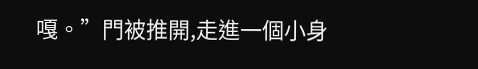嘎。”門被推開,走進一個小身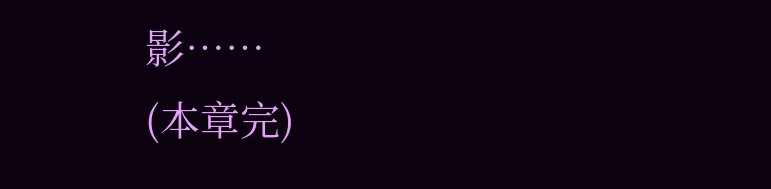影……
(本章完)